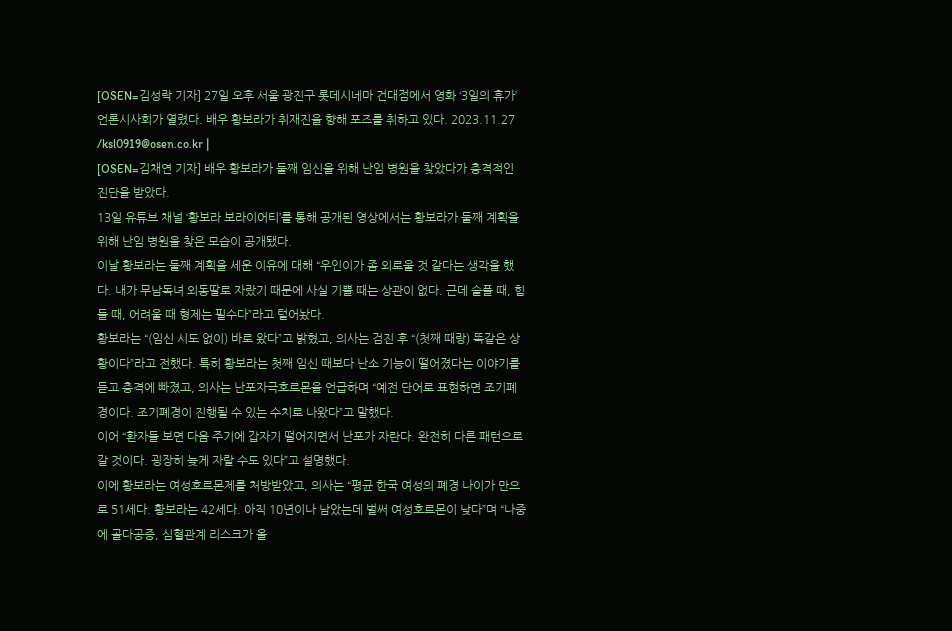[OSEN=김성락 기자] 27일 오후 서울 광진구 롯데시네마 건대점에서 영화 ‘3일의 휴가’ 언론시사회가 열렸다. 배우 황보라가 취재진을 향해 포즈를 취하고 있다. 2023.11.27 /ksl0919@osen.co.kr |
[OSEN=김채연 기자] 배우 황보라가 둘째 임신을 위해 난임 병원을 찾았다가 충격적인 진단을 받았다.
13일 유튜브 채널 ‘황보라 보라이어티’를 통해 공개된 영상에서는 황보라가 둘째 계획을 위해 난임 병원을 찾은 모습이 공개됐다.
이날 황보라는 둘째 계획을 세운 이유에 대해 “우인이가 좀 외로울 것 같다는 생각을 했다. 내가 무남독녀 외동딸로 자랐기 때문에 사실 기쁠 때는 상관이 없다. 근데 슬플 때, 힘들 때, 어려울 때 형제는 필수다”라고 털어놨다.
황보라는 “(임신 시도 없이) 바로 왔다”고 밝혔고, 의사는 검진 후 “(첫째 때랑) 똑같은 상황이다”라고 전했다. 특히 황보라는 첫째 임신 때보다 난소 기능이 떨어졌다는 이야기를 듣고 충격에 빠졌고, 의사는 난포자극호르몬을 언급하며 “예전 단어로 표현하면 조기폐경이다. 조기폐경이 진행될 수 있는 수치로 나왔다”고 말했다.
이어 “환자들 보면 다음 주기에 갑자기 떨어지면서 난포가 자란다. 완전히 다른 패턴으로 갈 것이다. 굉장히 늦게 자랄 수도 있다”고 설명했다.
이에 황보라는 여성호르몬제를 처방받았고, 의사는 “평균 한국 여성의 폐경 나이가 만으로 51세다. 황보라는 42세다. 아직 10년이나 남았는데 벌써 여성호르몬이 낮다”며 “나중에 골다공증, 심혈관계 리스크가 올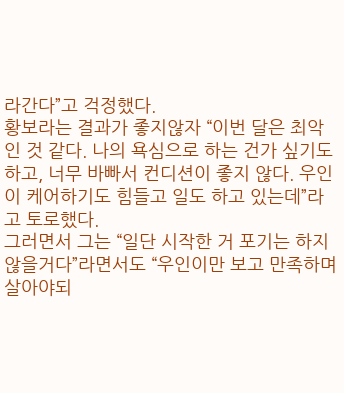라간다”고 걱정했다.
황보라는 결과가 좋지않자 “이번 달은 최악인 것 같다. 나의 욕심으로 하는 건가 싶기도 하고, 너무 바빠서 컨디션이 좋지 않다. 우인이 케어하기도 힘들고 일도 하고 있는데”라고 토로했다.
그러면서 그는 “일단 시작한 거 포기는 하지 않을거다”라면서도 “우인이만 보고 만족하며 살아야되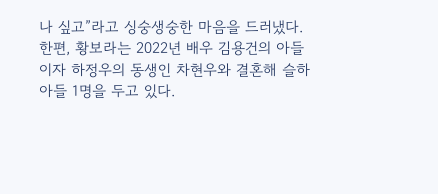나 싶고”라고 싱숭생숭한 마음을 드러냈다.
한편, 황보라는 2022년 배우 김용건의 아들이자 하정우의 동생인 차현우와 결혼해 슬하 아들 1명을 두고 있다.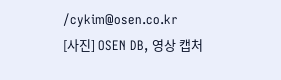/cykim@osen.co.kr
[사진] OSEN DB, 영상 캡처